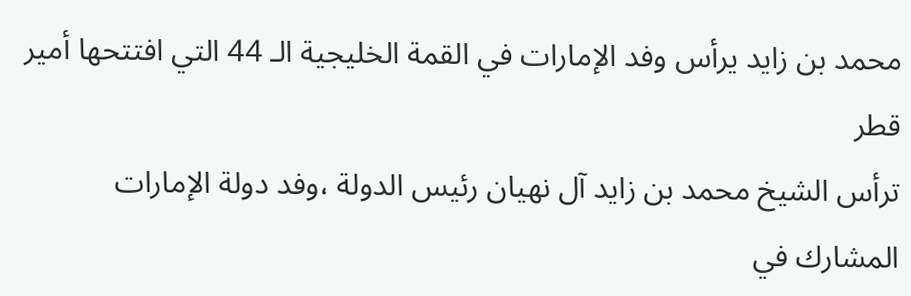محمد بن زايد يرأس وفد الإمارات في القمة الخليجية الـ 44 التي افتتحها أمير قطر
ترأس الشيخ محمد بن زايد آل نهيان رئيس الدولة ،وفد دولة الإمارات المشارك في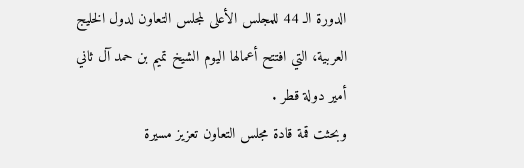الدورة الـ 44 للمجلس الأعلى لمجلس التعاون لدول الخليج العربية، التي افتتح أعمالها اليوم الشيخ تميم بن حمد آل ثاني أمير دولة قطر .
وبحثت قمة قادة مجلس التعاون تعزيز مسيرة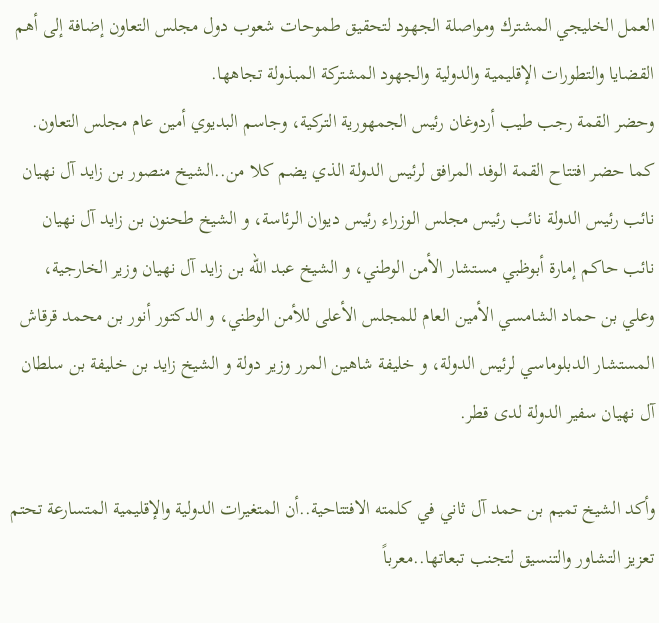العمل الخليجي المشترك ومواصلة الجهود لتحقيق طموحات شعوب دول مجلس التعاون إضافة إلى أهم القضايا والتطورات الإقليمية والدولية والجهود المشتركة المبذولة تجاهها.
وحضر القمة رجب طيب أردوغان رئيس الجمهورية التركية، وجاسم البديوي أمين عام مجلس التعاون.
كما حضر افتتاح القمة الوفد المرافق لرئيس الدولة الذي يضم كلا من..الشيخ منصور بن زايد آل نهيان نائب رئيس الدولة نائب رئيس مجلس الوزراء رئيس ديوان الرئاسة، و الشيخ طحنون بن زايد آل نهيان نائب حاكم إمارة أبوظبي مستشار الأمن الوطني، و الشيخ عبد الله بن زايد آل نهيان وزير الخارجية، وعلي بن حماد الشامسي الأمين العام للمجلس الأعلى للأمن الوطني، و الدكتور أنور بن محمد قرقاش المستشار الدبلوماسي لرئيس الدولة، و خليفة شاهين المرر وزير دولة و الشيخ زايد بن خليفة بن سلطان آل نهيان سفير الدولة لدى قطر.

وأكد الشيخ تميم بن حمد آل ثاني في كلمته الافتتاحية..أن المتغيرات الدولية والإقليمية المتسارعة تحتم تعزيز التشاور والتنسيق لتجنب تبعاتها..معرباً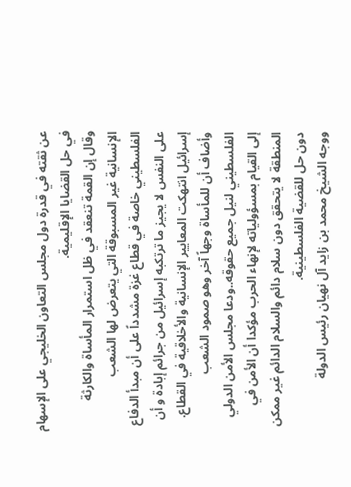عن ثقته في قدرة دول مجلس التعاون الخليجي على الإسهام في حل القضايا الإقليمية.
وقال إن القمة تنعقد في ظل استمرار المأساة والكارثة الإنسانية غير المسبوقة التي يتعرض لها الشعب الفلسطيني خاصة في قطاع غزة مشدداً على أن مبدأ الدفاع على النفس لا يجيز ما ترتكبه إسرائيل من جرائم إبادة و أن إسرائيل انتهكت المعايير الإنسانية والأخلاقية في القطاع.
وأضاف أن للمأساة وجهاً آخر وهو صمود الشعب الفلسطيني لنيل جميع حقوقه..ودعا مجلس الأمن الدولي إلى القيام بمسؤولياته لإنهاء الحرب مؤكدا أن الأمن في المنطقة لا يتحقق دون سلام دائم والسلام الدائم غير ممكن دون حل للقضية الفلسطينية.
ووجه الشيخ محمد بن زايد آل نهيان رئيس الدولة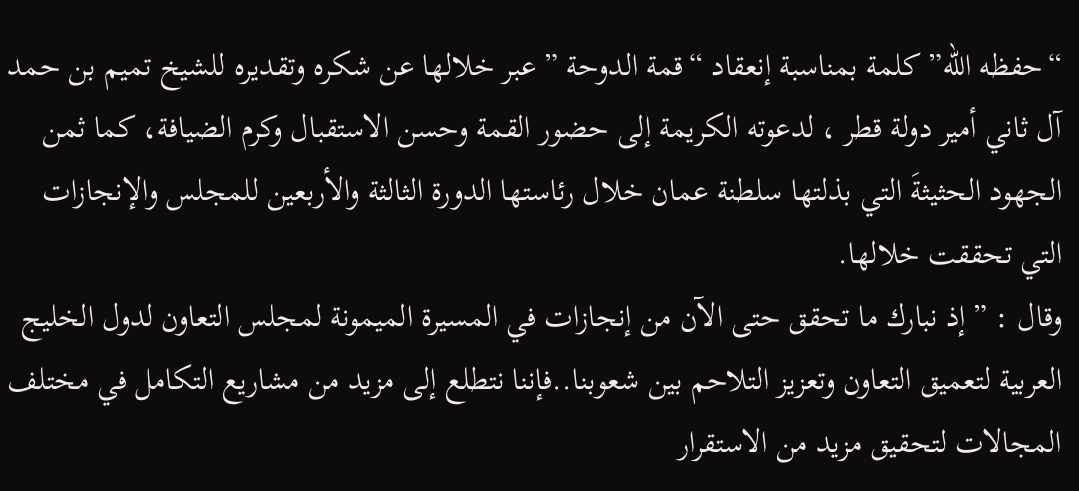“حفظه الله” كلمة بمناسبة إنعقاد “قمة الدوحة ” عبر خلالها عن شكره وتقديره للشيخ تميم بن حمد آل ثاني أمير دولة قطر ، لدعوته الكريمة إلى حضور القمة وحسن الاستقبال وكرم الضيافة، كما ثمن الجهود الحثيثةَ التي بذلتها سلطنة عمان خلال رئاستها الدورة الثالثة والأربعين للمجلس والإنجازات التي تحققت خلالها.
وقال : ” إذ نبارك ما تحقق حتى الآن من إنجازات في المسيرة الميمونة لمجلس التعاون لدول الخليج العربية لتعميق التعاون وتعزيز التلاحم بين شعوبنا..فإننا نتطلع إلى مزيد من مشاريع التكامل في مختلف المجالات لتحقيق مزيد من الاستقرار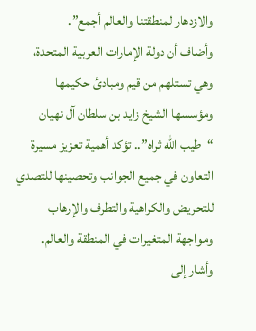والازدهار لمنطقتنا والعالم أجمع”.
وأضاف أن دولة الإمارات العربية المتحدة، وهي تستلهم من قيم ومبادئ حكيمها ومؤسسها الشيخ زايد بن سلطان آل نهيان “طيب الله ثراه”.. تؤكد أهمية تعزيز مسيرة التعاون في جميع الجوانب وتحصينها للتصدي للتحريض والكراهية والتطرف والإرهاب ومواجهة المتغيرات في المنطقة والعالم.
وأشار إلى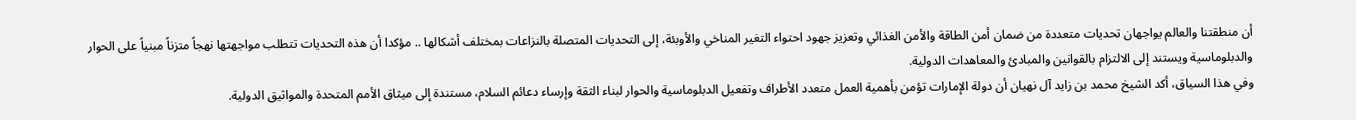أن منطقتنا والعالم يواجهان تحديات متعددة من ضمان أمن الطاقة والأمن الغذائي وتعزيز جهود احتواء التغير المناخي والأوبئة، إلى التحديات المتصلة بالنزاعات بمختلف أشكالها .. مؤكدا أن هذه التحديات تتطلب مواجهتها نهجاً متزناً مبنياً على الحوار والدبلوماسية ويستند إلى الالتزام بالقوانين والمبادئ والمعاهدات الدولية.
وفي هذا السياق، أكد الشيخ محمد بن زايد آل نهيان أن دولة الإمارات تؤمن بأهمية العمل متعدد الأطراف وتفعيل الدبلوماسية والحوار لبناء الثقة وإرساء دعائم السلام، مستندة إلى ميثاق الأمم المتحدة والمواثيق الدولية.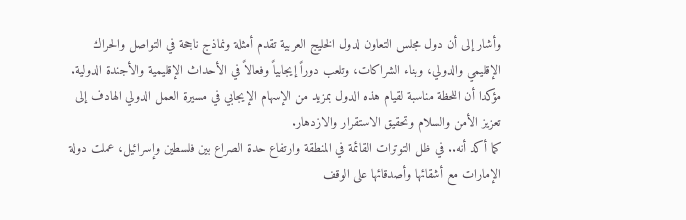وأشار إلى أن دول مجلس التعاون لدول الخليج العربية تقدم أمثلة ونماذج ناجحة في التواصل والحراك الإقليمي والدولي، وبناء الشراكات، وتلعب دوراً إيجابياً وفعالاً في الأحداث الإقليمية والأجندة الدولية.
مؤكدا أن اللحظة مناسبة لقيام هذه الدول بمزيد من الإسهام الإيجابي في مسيرة العمل الدولي الهادف إلى تعزيز الأمن والسلام وتحقيق الاستقرار والازدهار.
كما أكد أنه.. في ظل التوترات القائمة في المنطقة وارتفاع حدة الصراع بين فلسطين وإسرائيل، عملت دولة الإمارات مع أشقائها وأصدقائها على الوقف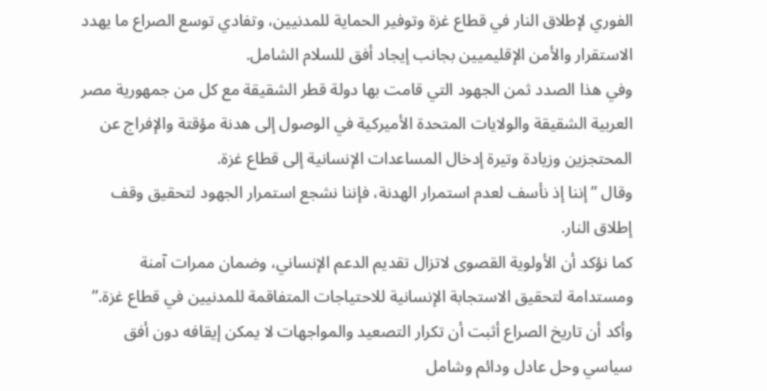الفوري لإطلاق النار في قطاع غزة وتوفير الحماية للمدنيين، وتفادي توسع الصراع ما يهدد الاستقرار والأمن الإقليميين بجانب إيجاد أفق للسلام الشامل.
وفي هذا الصدد ثمن الجهود التي قامت بها دولة قطر الشقيقة مع كل من جمهورية مصر العربية الشقيقة والولايات المتحدة الأميركية في الوصول إلى هدنة مؤقتة والإفراج عن المحتجزين وزيادة وتيرة إدخال المساعدات الإنسانية إلى قطاع غزة.
وقال ” إننا إذ نأسف لعدم استمرار الهدنة، فإننا نشجع استمرار الجهود لتحقيق وقف إطلاق النار.
كما نؤكد أن الأولوية القصوى لاتزال تقديم الدعم الإنساني، وضمان ممرات آمنة ومستدامة لتحقيق الاستجابة الإنسانية للاحتياجات المتفاقمة للمدنيين في قطاع غزة.”
وأكد أن تاريخ الصراع أثبت أن تكرار التصعيد والمواجهات لا يمكن إيقافه دون أفق سياسي وحل عادل ودائم وشامل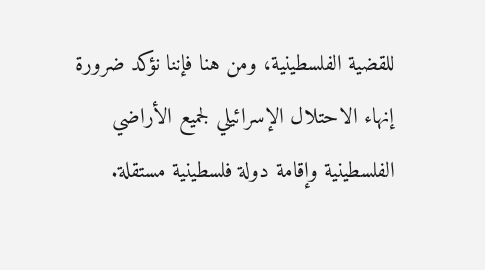للقضية الفلسطينية، ومن هنا فإننا نؤكد ضرورة إنهاء الاحتلال الإسرائيلي لجميع الأراضي الفلسطينية وإقامة دولة فلسطينية مستقلة.